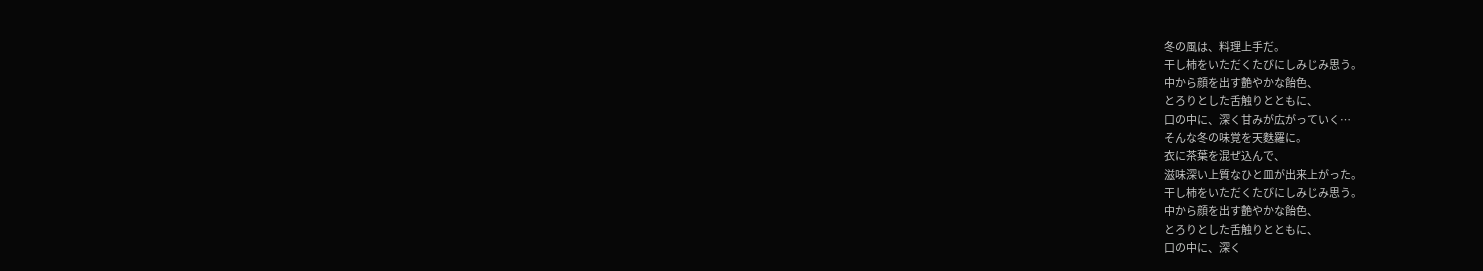冬の風は、料理上手だ。
干し柿をいただくたびにしみじみ思う。
中から顔を出す艶やかな飴色、
とろりとした舌触りとともに、
口の中に、深く甘みが広がっていく…
そんな冬の味覚を天麩羅に。
衣に茶葉を混ぜ込んで、
滋味深い上質なひと皿が出来上がった。
干し柿をいただくたびにしみじみ思う。
中から顔を出す艶やかな飴色、
とろりとした舌触りとともに、
口の中に、深く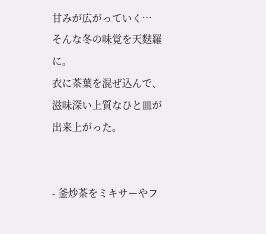甘みが広がっていく…
そんな冬の味覚を天麩羅に。
衣に茶葉を混ぜ込んで、
滋味深い上質なひと皿が出来上がった。


- 釜炒茶をミキサーやフ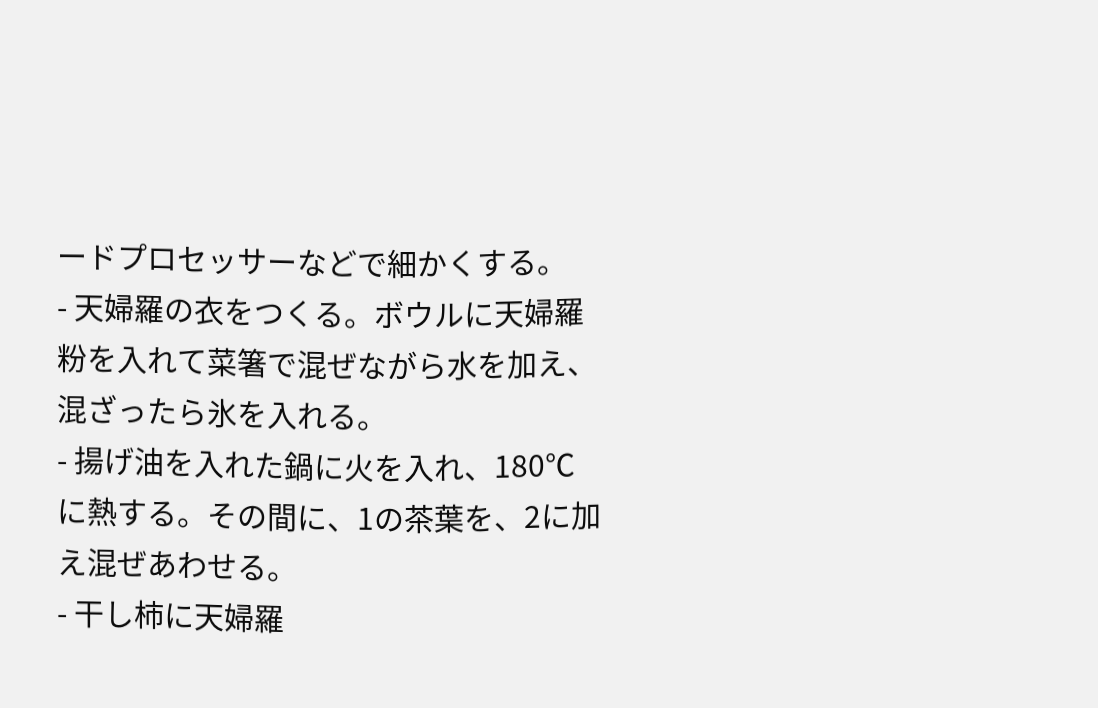ードプロセッサーなどで細かくする。
- 天婦羅の衣をつくる。ボウルに天婦羅粉を入れて菜箸で混ぜながら水を加え、混ざったら氷を入れる。
- 揚げ油を入れた鍋に火を入れ、180℃に熱する。その間に、1の茶葉を、2に加え混ぜあわせる。
- 干し柿に天婦羅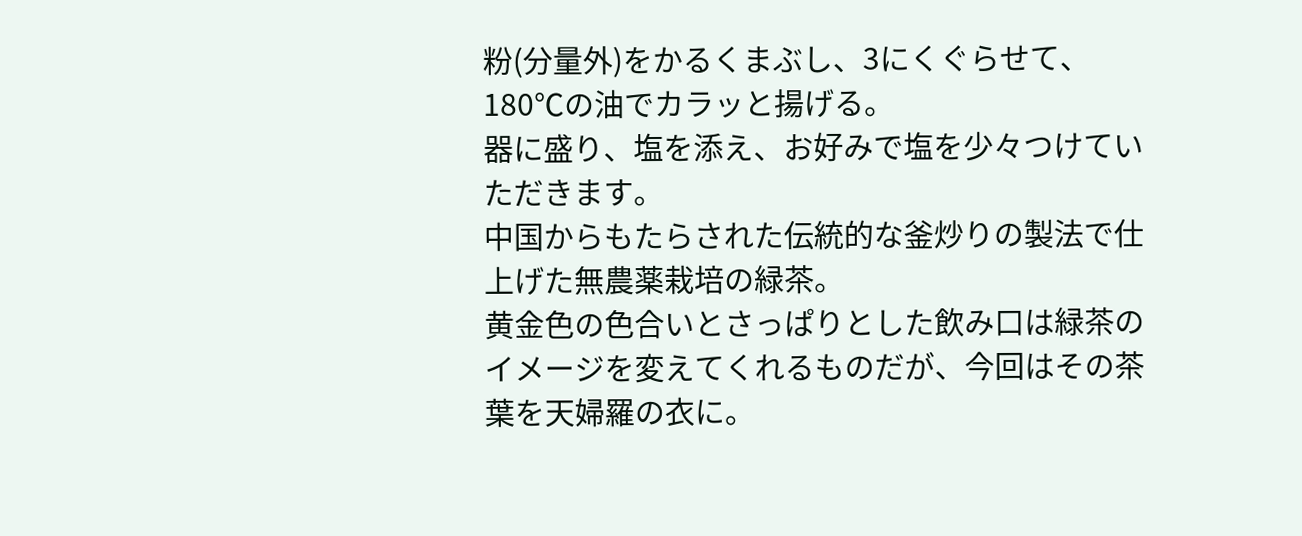粉(分量外)をかるくまぶし、3にくぐらせて、180℃の油でカラッと揚げる。
器に盛り、塩を添え、お好みで塩を少々つけていただきます。
中国からもたらされた伝統的な釜炒りの製法で仕上げた無農薬栽培の緑茶。
黄金色の色合いとさっぱりとした飲み口は緑茶のイメージを変えてくれるものだが、今回はその茶葉を天婦羅の衣に。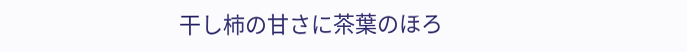干し柿の甘さに茶葉のほろ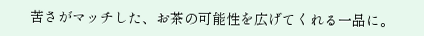苦さがマッチした、お茶の可能性を広げてくれる一品に。